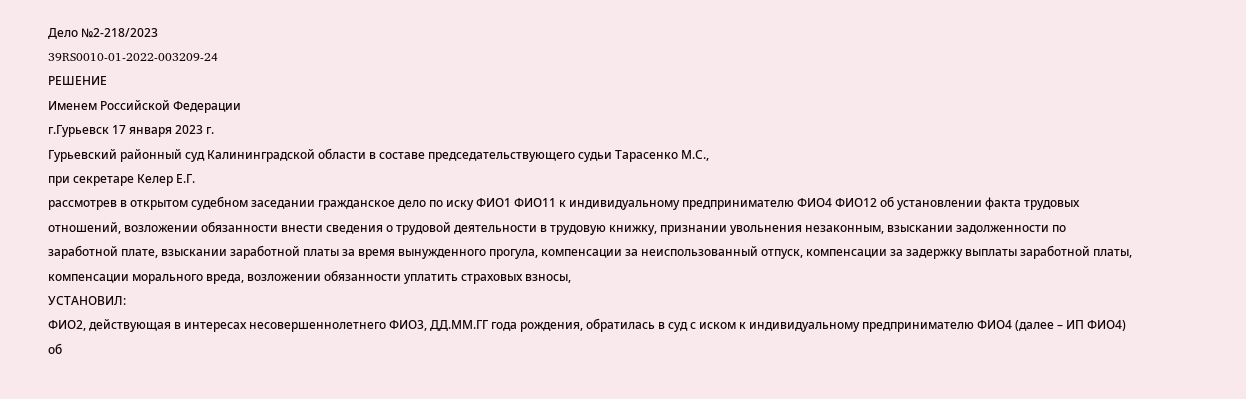Дело №2-218/2023
39RS0010-01-2022-003209-24
РЕШЕНИЕ
Именем Российской Федерации
г.Гурьевск 17 января 2023 г.
Гурьевский районный суд Калининградской области в составе председательствующего судьи Тарасенко М.С.,
при секретаре Келер Е.Г.
рассмотрев в открытом судебном заседании гражданское дело по иску ФИО1 ФИО11 к индивидуальному предпринимателю ФИО4 ФИО12 об установлении факта трудовых отношений, возложении обязанности внести сведения о трудовой деятельности в трудовую книжку, признании увольнения незаконным, взыскании задолженности по заработной плате, взыскании заработной платы за время вынужденного прогула, компенсации за неиспользованный отпуск, компенсации за задержку выплаты заработной платы, компенсации морального вреда, возложении обязанности уплатить страховых взносы,
УСТАНОВИЛ:
ФИО2, действующая в интересах несовершеннолетнего ФИО3, ДД.ММ.ГГ года рождения, обратилась в суд с иском к индивидуальному предпринимателю ФИО4 (далее – ИП ФИО4) об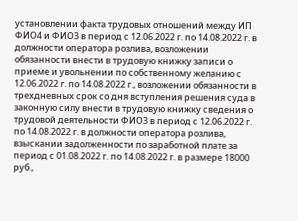установлении факта трудовых отношений между ИП ФИО4 и ФИО3 в период с 12.06.2022 г. по 14.08.2022 г. в должности оператора розлива, возложении обязанности внести в трудовую книжку записи о приеме и увольнении по собственному желанию с 12.06.2022 г. по 14.08.2022 г., возложении обязанности в трехдневных срок со дня вступления решения суда в законную силу внести в трудовую книжку сведения о трудовой деятельности ФИО3 в период с 12.06.2022 г. по 14.08.2022 г. в должности оператора розлива, взыскании задолженности по заработной плате за период с 01.08.2022 г. по 14.08.2022 г. в размере 18000 руб.,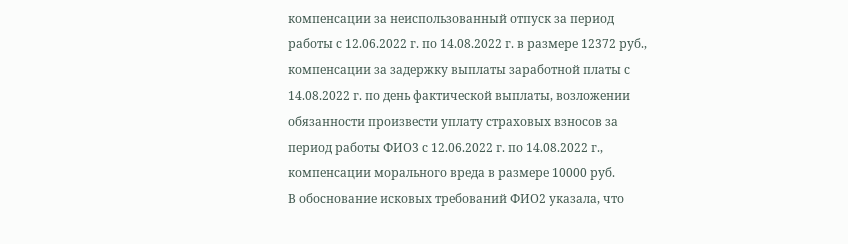компенсации за неиспользованный отпуск за период работы с 12.06.2022 г. по 14.08.2022 г. в размере 12372 руб., компенсации за задержку выплаты заработной платы с 14.08.2022 г. по день фактической выплаты, возложении обязанности произвести уплату страховых взносов за период работы ФИО3 с 12.06.2022 г. по 14.08.2022 г., компенсации морального вреда в размере 10000 руб.
В обоснование исковых требований ФИО2 указала, что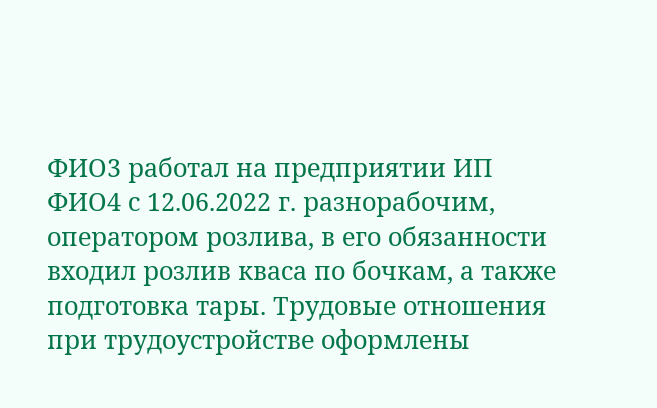ФИО3 работал на предприятии ИП ФИО4 с 12.06.2022 г. разнорабочим, оператором розлива, в его обязанности входил розлив кваса по бочкам, а также подготовка тары. Трудовые отношения при трудоустройстве оформлены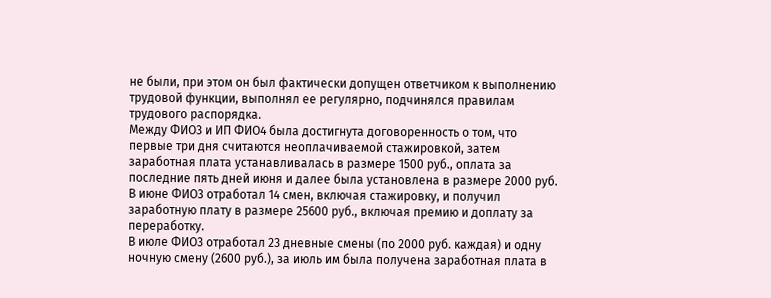не были, при этом он был фактически допущен ответчиком к выполнению трудовой функции, выполнял ее регулярно, подчинялся правилам трудового распорядка.
Между ФИО3 и ИП ФИО4 была достигнута договоренность о том, что первые три дня считаются неоплачиваемой стажировкой, затем заработная плата устанавливалась в размере 1500 руб., оплата за последние пять дней июня и далее была установлена в размере 2000 руб.
В июне ФИО3 отработал 14 смен, включая стажировку, и получил заработную плату в размере 25600 руб., включая премию и доплату за переработку.
В июле ФИО3 отработал 23 дневные смены (по 2000 руб. каждая) и одну ночную смену (2600 руб.), за июль им была получена заработная плата в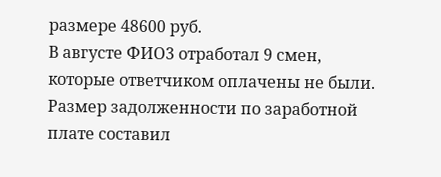размере 48600 руб.
В августе ФИО3 отработал 9 смен, которые ответчиком оплачены не были. Размер задолженности по заработной плате составил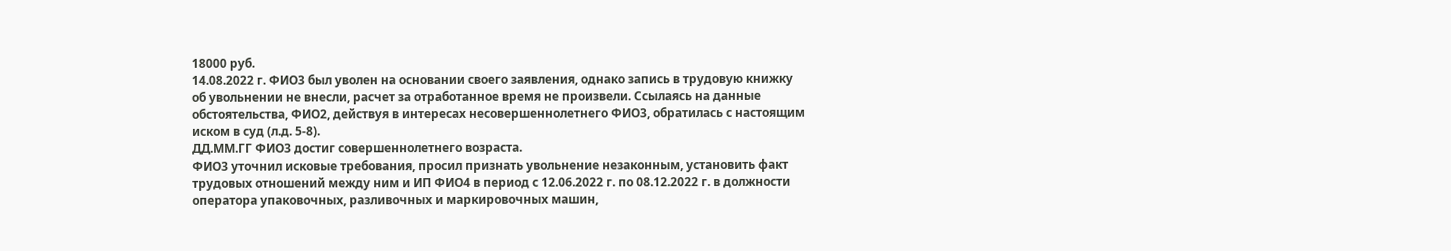18000 руб.
14.08.2022 г. ФИО3 был уволен на основании своего заявления, однако запись в трудовую книжку об увольнении не внесли, расчет за отработанное время не произвели. Ссылаясь на данные обстоятельства, ФИО2, действуя в интересах несовершеннолетнего ФИО3, обратилась с настоящим иском в суд (л.д. 5-8).
ДД.ММ.ГГ ФИО3 достиг совершеннолетнего возраста.
ФИО3 уточнил исковые требования, просил признать увольнение незаконным, установить факт трудовых отношений между ним и ИП ФИО4 в период с 12.06.2022 г. по 08.12.2022 г. в должности оператора упаковочных, разливочных и маркировочных машин,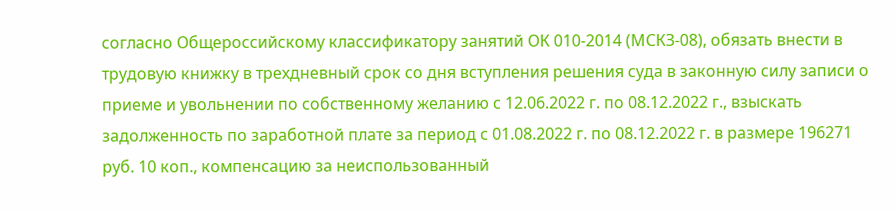согласно Общероссийскому классификатору занятий ОК 010-2014 (МСКЗ-08), обязать внести в трудовую книжку в трехдневный срок со дня вступления решения суда в законную силу записи о приеме и увольнении по собственному желанию с 12.06.2022 г. по 08.12.2022 г., взыскать задолженность по заработной плате за период с 01.08.2022 г. по 08.12.2022 г. в размере 196271 руб. 10 коп., компенсацию за неиспользованный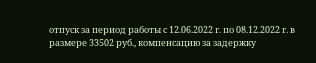отпуск за период работы с 12.06.2022 г. по 08.12.2022 г. в размере 33502 руб., компенсацию за задержку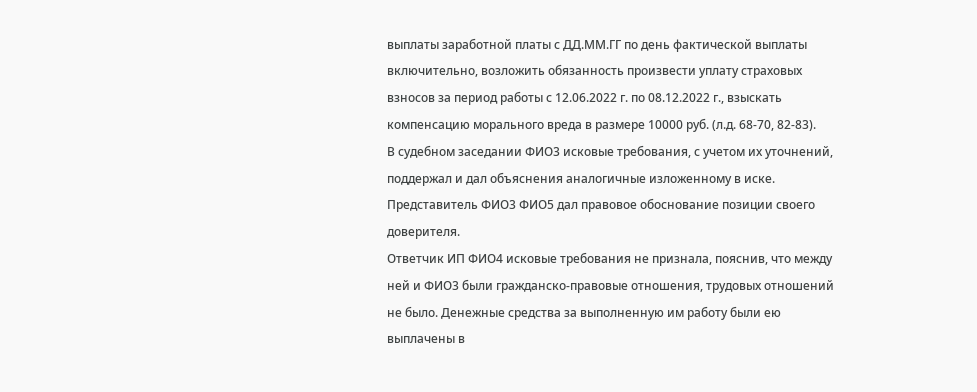выплаты заработной платы с ДД.ММ.ГГ по день фактической выплаты включительно, возложить обязанность произвести уплату страховых взносов за период работы с 12.06.2022 г. по 08.12.2022 г., взыскать компенсацию морального вреда в размере 10000 руб. (л.д. 68-70, 82-83).
В судебном заседании ФИО3 исковые требования, с учетом их уточнений, поддержал и дал объяснения аналогичные изложенному в иске.
Представитель ФИО3 ФИО5 дал правовое обоснование позиции своего доверителя.
Ответчик ИП ФИО4 исковые требования не признала, пояснив, что между ней и ФИО3 были гражданско-правовые отношения, трудовых отношений не было. Денежные средства за выполненную им работу были ею выплачены в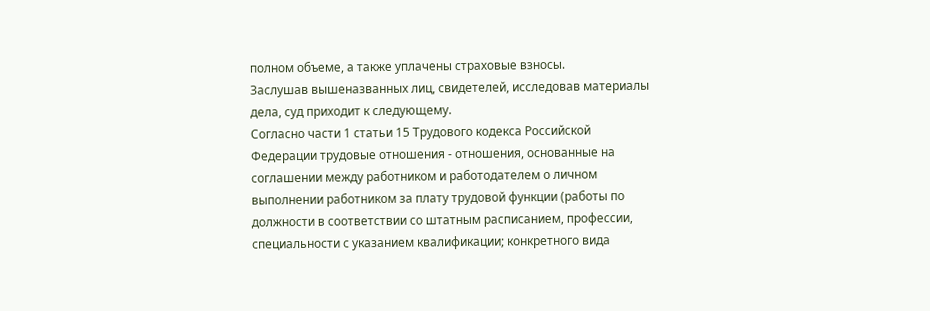полном объеме, а также уплачены страховые взносы.
Заслушав вышеназванных лиц, свидетелей, исследовав материалы дела, суд приходит к следующему.
Согласно части 1 статьи 15 Трудового кодекса Российской Федерации трудовые отношения - отношения, основанные на соглашении между работником и работодателем о личном выполнении работником за плату трудовой функции (работы по должности в соответствии со штатным расписанием, профессии, специальности с указанием квалификации; конкретного вида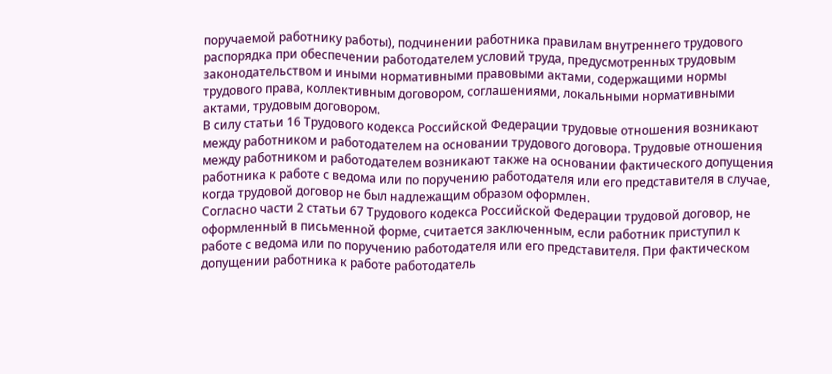поручаемой работнику работы), подчинении работника правилам внутреннего трудового распорядка при обеспечении работодателем условий труда, предусмотренных трудовым законодательством и иными нормативными правовыми актами, содержащими нормы трудового права, коллективным договором, соглашениями, локальными нормативными актами, трудовым договором.
В силу статьи 16 Трудового кодекса Российской Федерации трудовые отношения возникают между работником и работодателем на основании трудового договора. Трудовые отношения между работником и работодателем возникают также на основании фактического допущения работника к работе с ведома или по поручению работодателя или его представителя в случае, когда трудовой договор не был надлежащим образом оформлен.
Согласно части 2 статьи 67 Трудового кодекса Российской Федерации трудовой договор, не оформленный в письменной форме, считается заключенным, если работник приступил к работе с ведома или по поручению работодателя или его представителя. При фактическом допущении работника к работе работодатель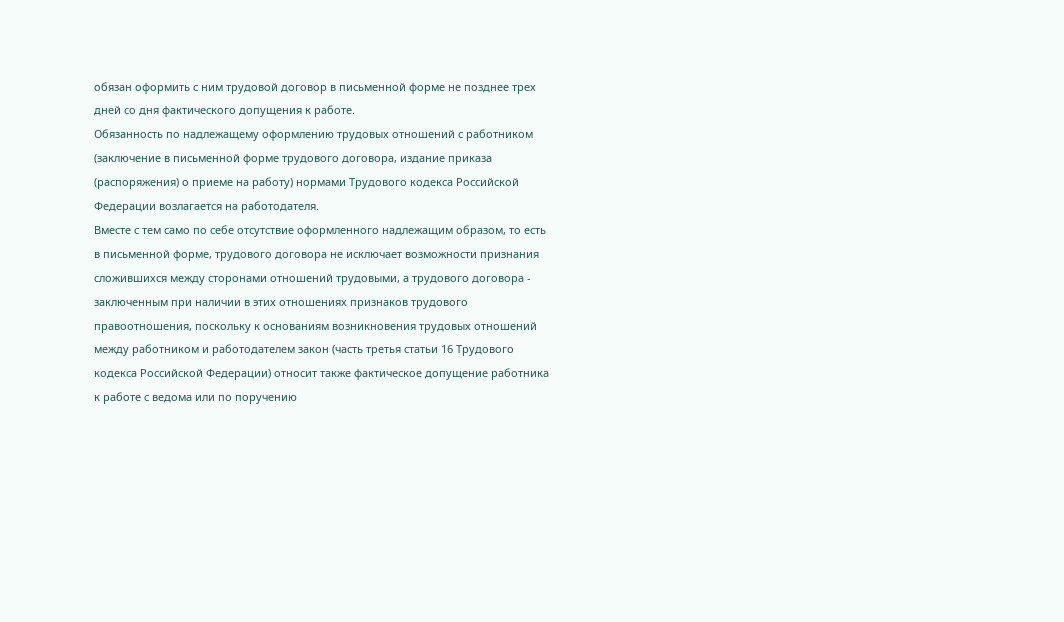обязан оформить с ним трудовой договор в письменной форме не позднее трех дней со дня фактического допущения к работе.
Обязанность по надлежащему оформлению трудовых отношений с работником (заключение в письменной форме трудового договора, издание приказа (распоряжения) о приеме на работу) нормами Трудового кодекса Российской Федерации возлагается на работодателя.
Вместе с тем само по себе отсутствие оформленного надлежащим образом, то есть в письменной форме, трудового договора не исключает возможности признания сложившихся между сторонами отношений трудовыми, а трудового договора - заключенным при наличии в этих отношениях признаков трудового правоотношения, поскольку к основаниям возникновения трудовых отношений между работником и работодателем закон (часть третья статьи 16 Трудового кодекса Российской Федерации) относит также фактическое допущение работника к работе с ведома или по поручению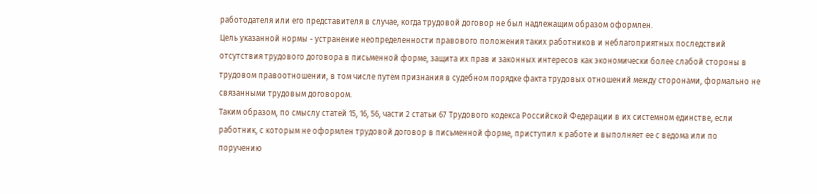работодателя или его представителя в случае, когда трудовой договор не был надлежащим образом оформлен.
Цель указанной нормы - устранение неопределенности правового положения таких работников и неблагоприятных последствий отсутствия трудового договора в письменной форме, защита их прав и законных интересов как экономически более слабой стороны в трудовом правоотношении, в том числе путем признания в судебном порядке факта трудовых отношений между сторонами, формально не связанными трудовым договором.
Таким образом, по смыслу статей 15, 16, 56, части 2 статьи 67 Трудового кодекса Российской Федерации в их системном единстве, если работник, с которым не оформлен трудовой договор в письменной форме, приступил к работе и выполняет ее с ведома или по поручению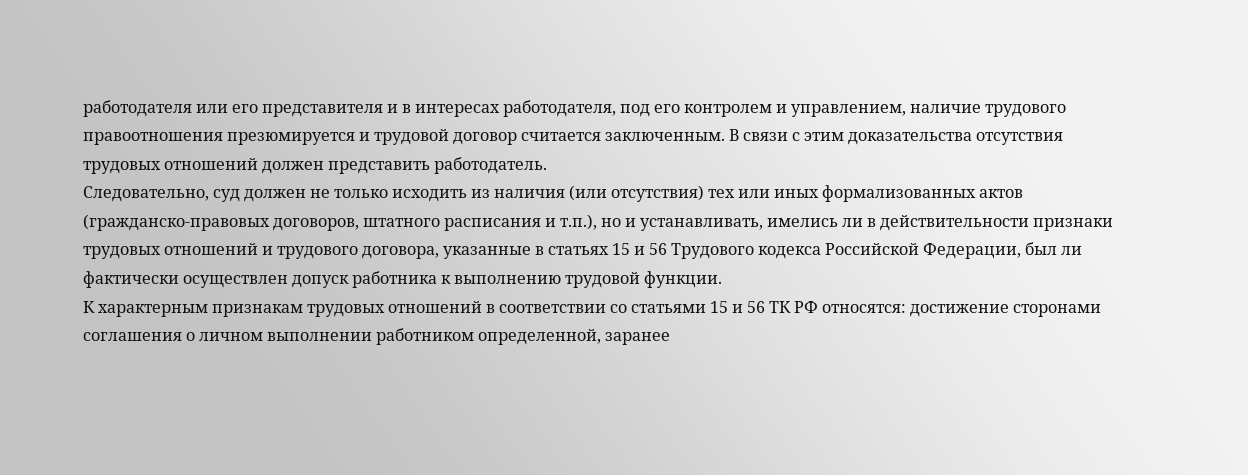работодателя или его представителя и в интересах работодателя, под его контролем и управлением, наличие трудового правоотношения презюмируется и трудовой договор считается заключенным. В связи с этим доказательства отсутствия трудовых отношений должен представить работодатель.
Следовательно, суд должен не только исходить из наличия (или отсутствия) тех или иных формализованных актов (гражданско-правовых договоров, штатного расписания и т.п.), но и устанавливать, имелись ли в действительности признаки трудовых отношений и трудового договора, указанные в статьях 15 и 56 Трудового кодекса Российской Федерации, был ли фактически осуществлен допуск работника к выполнению трудовой функции.
К характерным признакам трудовых отношений в соответствии со статьями 15 и 56 ТК РФ относятся: достижение сторонами соглашения о личном выполнении работником определенной, заранее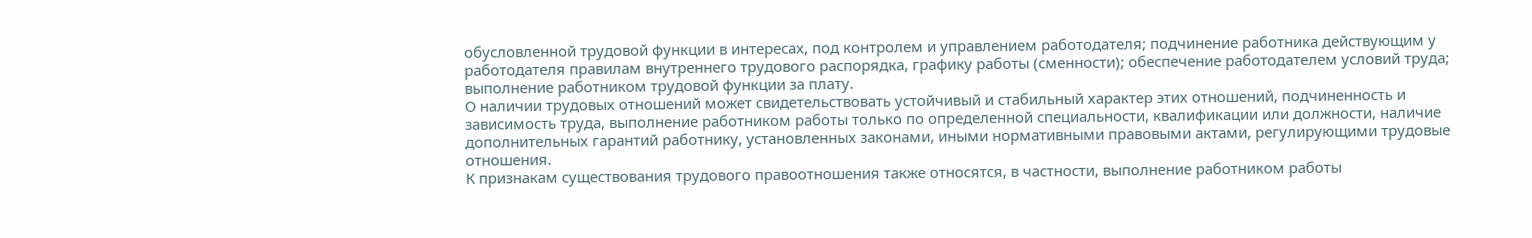обусловленной трудовой функции в интересах, под контролем и управлением работодателя; подчинение работника действующим у работодателя правилам внутреннего трудового распорядка, графику работы (сменности); обеспечение работодателем условий труда; выполнение работником трудовой функции за плату.
О наличии трудовых отношений может свидетельствовать устойчивый и стабильный характер этих отношений, подчиненность и зависимость труда, выполнение работником работы только по определенной специальности, квалификации или должности, наличие дополнительных гарантий работнику, установленных законами, иными нормативными правовыми актами, регулирующими трудовые отношения.
К признакам существования трудового правоотношения также относятся, в частности, выполнение работником работы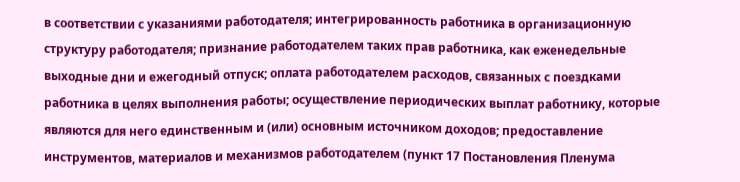в соответствии с указаниями работодателя; интегрированность работника в организационную структуру работодателя; признание работодателем таких прав работника, как еженедельные выходные дни и ежегодный отпуск; оплата работодателем расходов, связанных с поездками работника в целях выполнения работы; осуществление периодических выплат работнику, которые являются для него единственным и (или) основным источником доходов; предоставление инструментов, материалов и механизмов работодателем (пункт 17 Постановления Пленума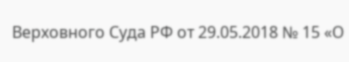Верховного Суда РФ от 29.05.2018 № 15 «О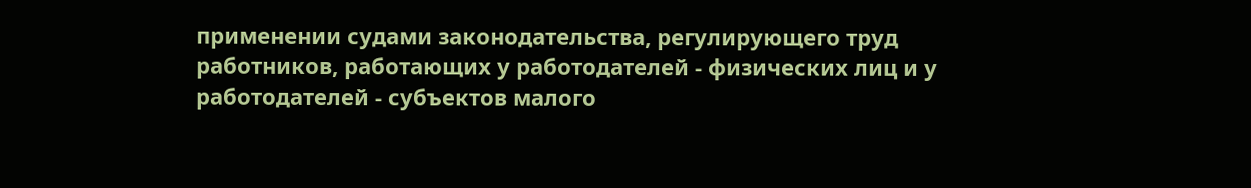применении судами законодательства, регулирующего труд работников, работающих у работодателей - физических лиц и у работодателей - субъектов малого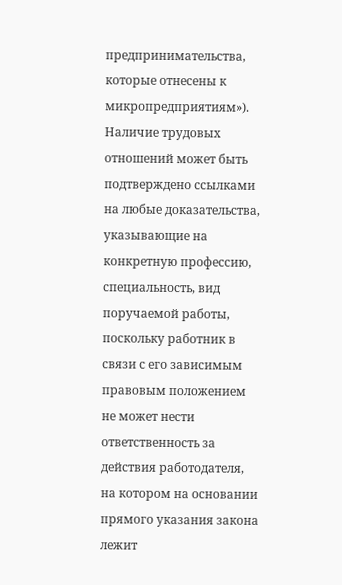предпринимательства, которые отнесены к микропредприятиям»).
Наличие трудовых отношений может быть подтверждено ссылками на любые доказательства, указывающие на конкретную профессию, специальность, вид поручаемой работы, поскольку работник в связи с его зависимым правовым положением не может нести ответственность за действия работодателя, на котором на основании прямого указания закона лежит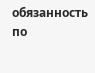обязанность по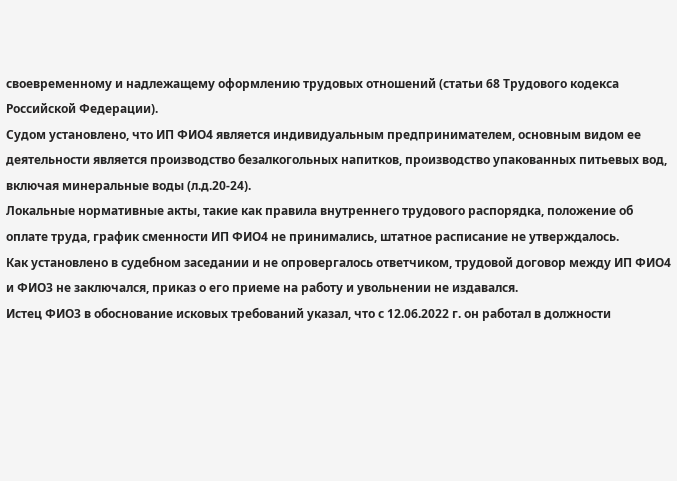своевременному и надлежащему оформлению трудовых отношений (статьи 68 Трудового кодекса Российской Федерации).
Судом установлено, что ИП ФИО4 является индивидуальным предпринимателем, основным видом ее деятельности является производство безалкогольных напитков, производство упакованных питьевых вод, включая минеральные воды (л.д.20-24).
Локальные нормативные акты, такие как правила внутреннего трудового распорядка, положение об оплате труда, график сменности ИП ФИО4 не принимались, штатное расписание не утверждалось.
Как установлено в судебном заседании и не опровергалось ответчиком, трудовой договор между ИП ФИО4 и ФИО3 не заключался, приказ о его приеме на работу и увольнении не издавался.
Истец ФИО3 в обоснование исковых требований указал, что с 12.06.2022 г. он работал в должности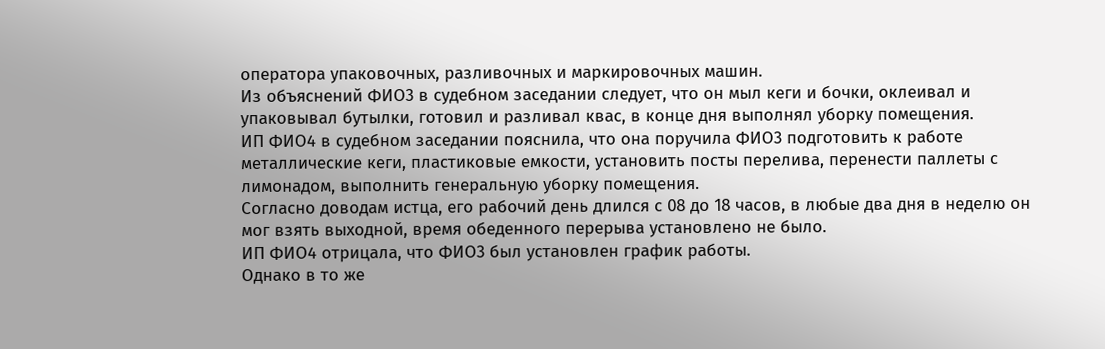оператора упаковочных, разливочных и маркировочных машин.
Из объяснений ФИО3 в судебном заседании следует, что он мыл кеги и бочки, оклеивал и упаковывал бутылки, готовил и разливал квас, в конце дня выполнял уборку помещения.
ИП ФИО4 в судебном заседании пояснила, что она поручила ФИО3 подготовить к работе металлические кеги, пластиковые емкости, установить посты перелива, перенести паллеты с лимонадом, выполнить генеральную уборку помещения.
Согласно доводам истца, его рабочий день длился с 08 до 18 часов, в любые два дня в неделю он мог взять выходной, время обеденного перерыва установлено не было.
ИП ФИО4 отрицала, что ФИО3 был установлен график работы.
Однако в то же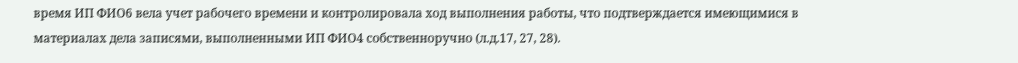время ИП ФИО6 вела учет рабочего времени и контролировала ход выполнения работы, что подтверждается имеющимися в материалах дела записями, выполненными ИП ФИО4 собственноручно (л.д.17, 27, 28).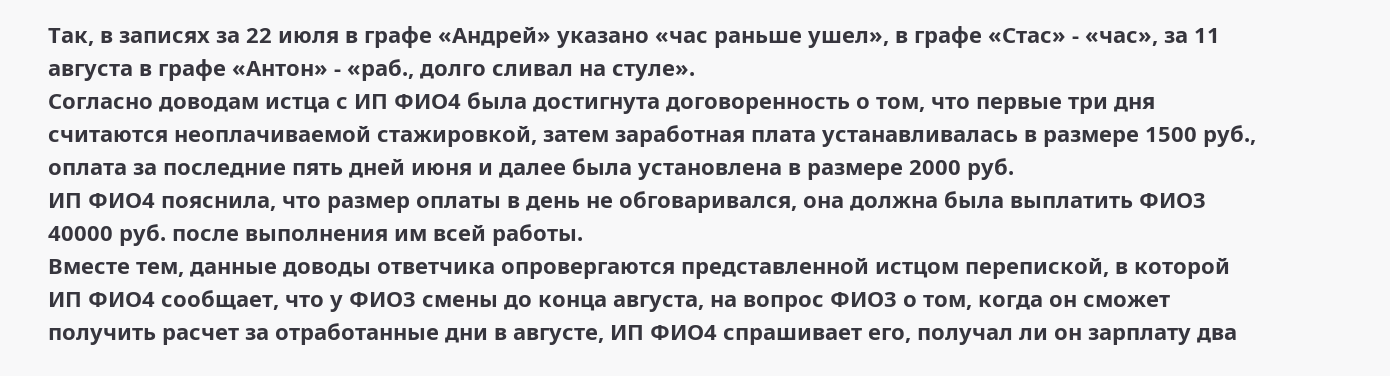Так, в записях за 22 июля в графе «Андрей» указано «час раньше ушел», в графе «Стас» - «час», за 11 августа в графе «Антон» - «раб., долго сливал на стуле».
Согласно доводам истца с ИП ФИО4 была достигнута договоренность о том, что первые три дня считаются неоплачиваемой стажировкой, затем заработная плата устанавливалась в размере 1500 руб., оплата за последние пять дней июня и далее была установлена в размере 2000 руб.
ИП ФИО4 пояснила, что размер оплаты в день не обговаривался, она должна была выплатить ФИО3 40000 руб. после выполнения им всей работы.
Вместе тем, данные доводы ответчика опровергаются представленной истцом перепиской, в которой ИП ФИО4 сообщает, что у ФИО3 смены до конца августа, на вопрос ФИО3 о том, когда он сможет получить расчет за отработанные дни в августе, ИП ФИО4 спрашивает его, получал ли он зарплату два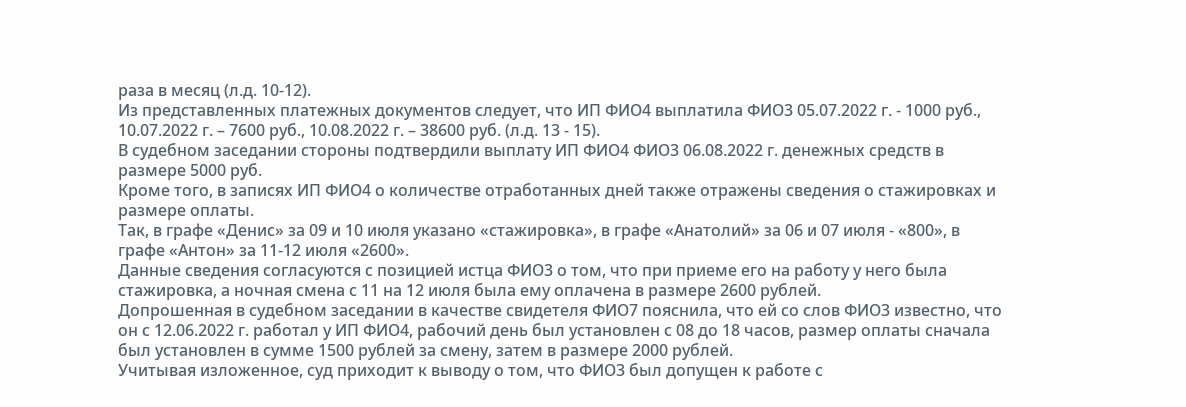раза в месяц (л.д. 10-12).
Из представленных платежных документов следует, что ИП ФИО4 выплатила ФИО3 05.07.2022 г. - 1000 руб., 10.07.2022 г. – 7600 руб., 10.08.2022 г. – 38600 руб. (л.д. 13 - 15).
В судебном заседании стороны подтвердили выплату ИП ФИО4 ФИО3 06.08.2022 г. денежных средств в размере 5000 руб.
Кроме того, в записях ИП ФИО4 о количестве отработанных дней также отражены сведения о стажировках и размере оплаты.
Так, в графе «Денис» за 09 и 10 июля указано «стажировка», в графе «Анатолий» за 06 и 07 июля - «800», в графе «Антон» за 11-12 июля «2600».
Данные сведения согласуются с позицией истца ФИО3 о том, что при приеме его на работу у него была стажировка, а ночная смена с 11 на 12 июля была ему оплачена в размере 2600 рублей.
Допрошенная в судебном заседании в качестве свидетеля ФИО7 пояснила, что ей со слов ФИО3 известно, что он с 12.06.2022 г. работал у ИП ФИО4, рабочий день был установлен с 08 до 18 часов, размер оплаты сначала был установлен в сумме 1500 рублей за смену, затем в размере 2000 рублей.
Учитывая изложенное, суд приходит к выводу о том, что ФИО3 был допущен к работе с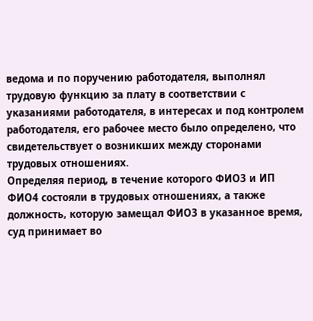ведома и по поручению работодателя, выполнял трудовую функцию за плату в соответствии с указаниями работодателя, в интересах и под контролем работодателя, его рабочее место было определено, что свидетельствует о возникших между сторонами трудовых отношениях.
Определяя период, в течение которого ФИО3 и ИП ФИО4 состояли в трудовых отношениях, а также должность, которую замещал ФИО3 в указанное время, суд принимает во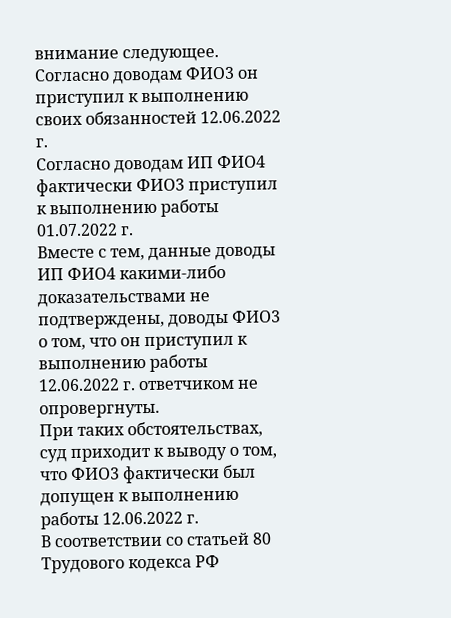внимание следующее.
Согласно доводам ФИО3 он приступил к выполнению своих обязанностей 12.06.2022 г.
Согласно доводам ИП ФИО4 фактически ФИО3 приступил к выполнению работы 01.07.2022 г.
Вместе с тем, данные доводы ИП ФИО4 какими-либо доказательствами не подтверждены, доводы ФИО3 о том, что он приступил к выполнению работы 12.06.2022 г. ответчиком не опровергнуты.
При таких обстоятельствах, суд приходит к выводу о том, что ФИО3 фактически был допущен к выполнению работы 12.06.2022 г.
В соответствии со статьей 80 Трудового кодекса РФ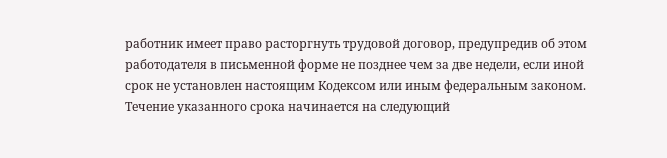работник имеет право расторгнуть трудовой договор, предупредив об этом работодателя в письменной форме не позднее чем за две недели, если иной срок не установлен настоящим Кодексом или иным федеральным законом. Течение указанного срока начинается на следующий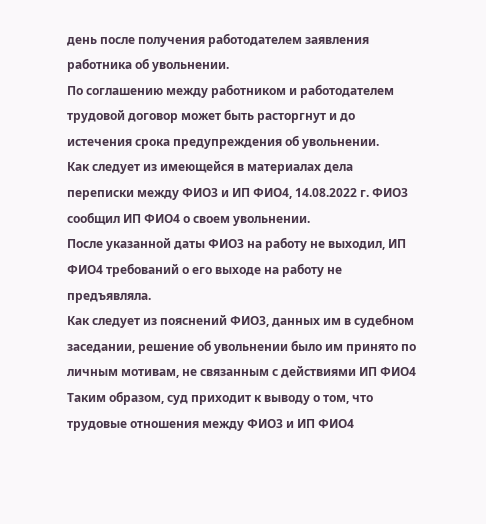день после получения работодателем заявления работника об увольнении.
По соглашению между работником и работодателем трудовой договор может быть расторгнут и до истечения срока предупреждения об увольнении.
Как следует из имеющейся в материалах дела переписки между ФИО3 и ИП ФИО4, 14.08.2022 г. ФИО3 сообщил ИП ФИО4 о своем увольнении.
После указанной даты ФИО3 на работу не выходил, ИП ФИО4 требований о его выходе на работу не предъявляла.
Как следует из пояснений ФИО3, данных им в судебном заседании, решение об увольнении было им принято по личным мотивам, не связанным с действиями ИП ФИО4
Таким образом, суд приходит к выводу о том, что трудовые отношения между ФИО3 и ИП ФИО4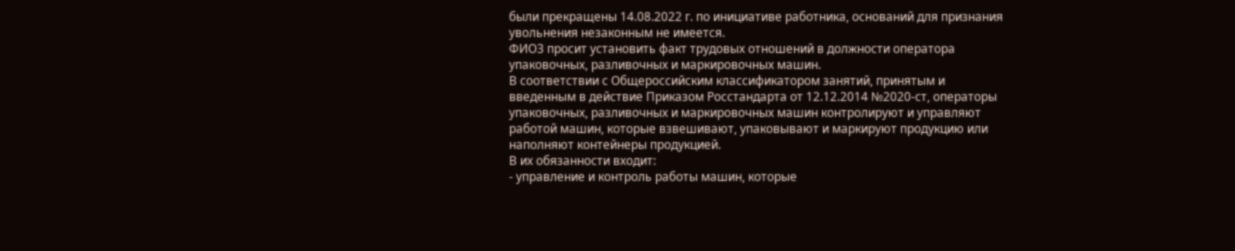были прекращены 14.08.2022 г. по инициативе работника, оснований для признания увольнения незаконным не имеется.
ФИО3 просит установить факт трудовых отношений в должности оператора упаковочных, разливочных и маркировочных машин.
В соответствии с Общероссийским классификатором занятий, принятым и введенным в действие Приказом Росстандарта от 12.12.2014 №2020-ст, операторы упаковочных, разливочных и маркировочных машин контролируют и управляют работой машин, которые взвешивают, упаковывают и маркируют продукцию или наполняют контейнеры продукцией.
В их обязанности входит:
- управление и контроль работы машин, которые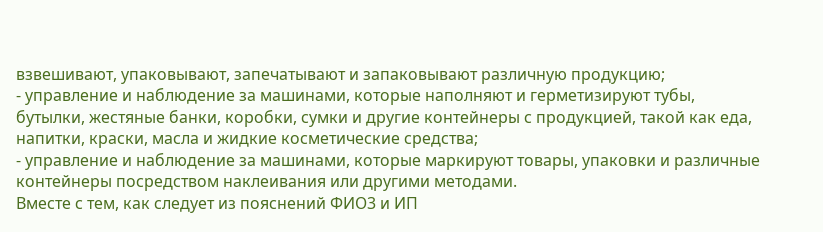взвешивают, упаковывают, запечатывают и запаковывают различную продукцию;
- управление и наблюдение за машинами, которые наполняют и герметизируют тубы, бутылки, жестяные банки, коробки, сумки и другие контейнеры с продукцией, такой как еда, напитки, краски, масла и жидкие косметические средства;
- управление и наблюдение за машинами, которые маркируют товары, упаковки и различные контейнеры посредством наклеивания или другими методами.
Вместе с тем, как следует из пояснений ФИО3 и ИП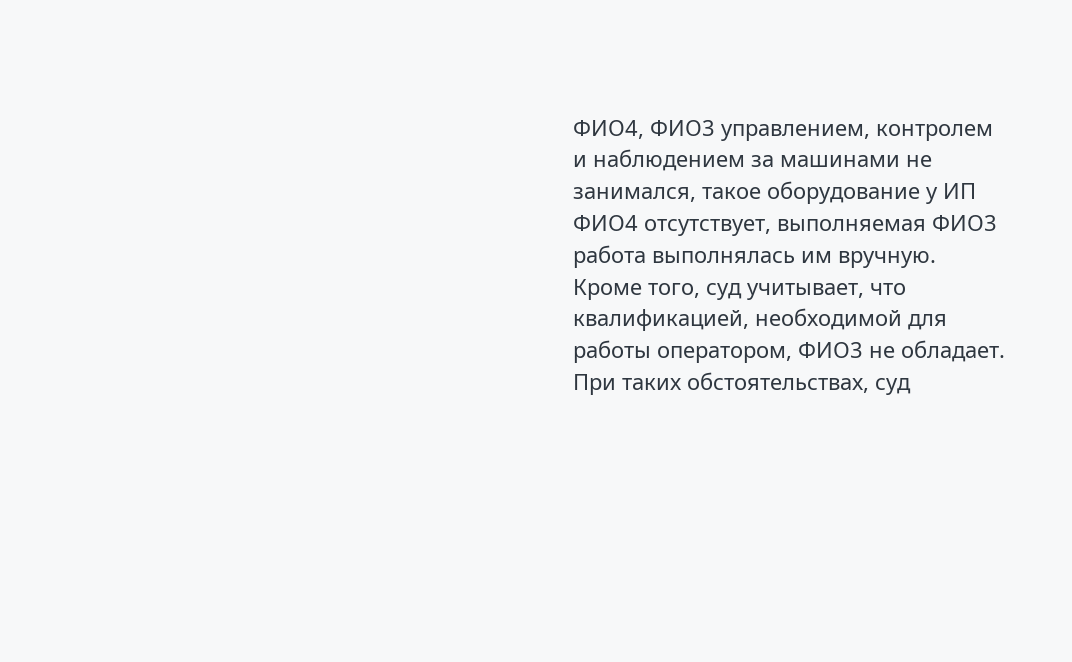ФИО4, ФИО3 управлением, контролем и наблюдением за машинами не занимался, такое оборудование у ИП ФИО4 отсутствует, выполняемая ФИО3 работа выполнялась им вручную.
Кроме того, суд учитывает, что квалификацией, необходимой для работы оператором, ФИО3 не обладает.
При таких обстоятельствах, суд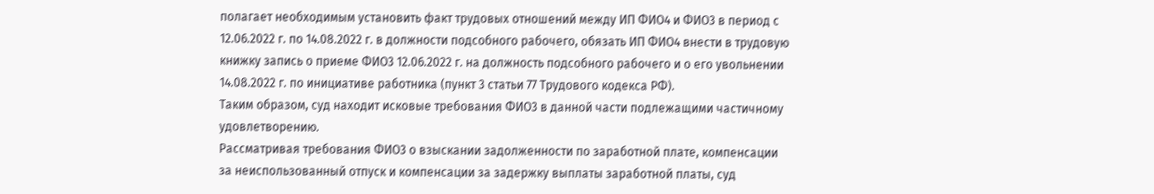полагает необходимым установить факт трудовых отношений между ИП ФИО4 и ФИО3 в период с 12.06.2022 г. по 14.08.2022 г. в должности подсобного рабочего, обязать ИП ФИО4 внести в трудовую книжку запись о приеме ФИО3 12.06.2022 г. на должность подсобного рабочего и о его увольнении 14.08.2022 г. по инициативе работника (пункт 3 статьи 77 Трудового кодекса РФ).
Таким образом, суд находит исковые требования ФИО3 в данной части подлежащими частичному удовлетворению.
Рассматривая требования ФИО3 о взыскании задолженности по заработной плате, компенсации за неиспользованный отпуск и компенсации за задержку выплаты заработной платы, суд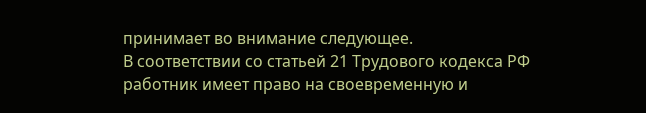принимает во внимание следующее.
В соответствии со статьей 21 Трудового кодекса РФ работник имеет право на своевременную и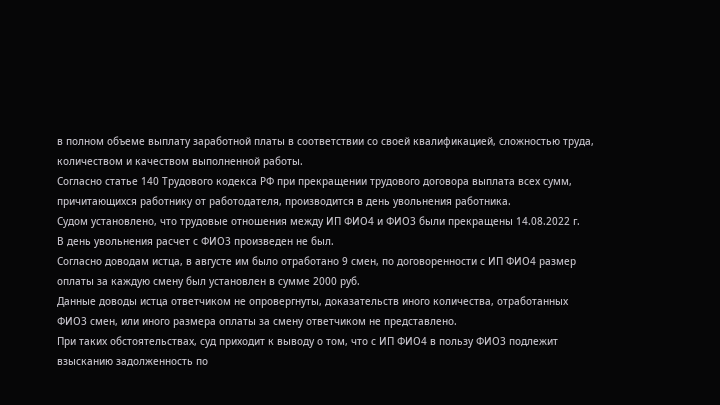в полном объеме выплату заработной платы в соответствии со своей квалификацией, сложностью труда, количеством и качеством выполненной работы.
Согласно статье 140 Трудового кодекса РФ при прекращении трудового договора выплата всех сумм, причитающихся работнику от работодателя, производится в день увольнения работника.
Судом установлено, что трудовые отношения между ИП ФИО4 и ФИО3 были прекращены 14.08.2022 г.
В день увольнения расчет с ФИО3 произведен не был.
Согласно доводам истца, в августе им было отработано 9 смен, по договоренности с ИП ФИО4 размер оплаты за каждую смену был установлен в сумме 2000 руб.
Данные доводы истца ответчиком не опровергнуты, доказательств иного количества, отработанных ФИО3 смен, или иного размера оплаты за смену ответчиком не представлено.
При таких обстоятельствах, суд приходит к выводу о том, что с ИП ФИО4 в пользу ФИО3 подлежит взысканию задолженность по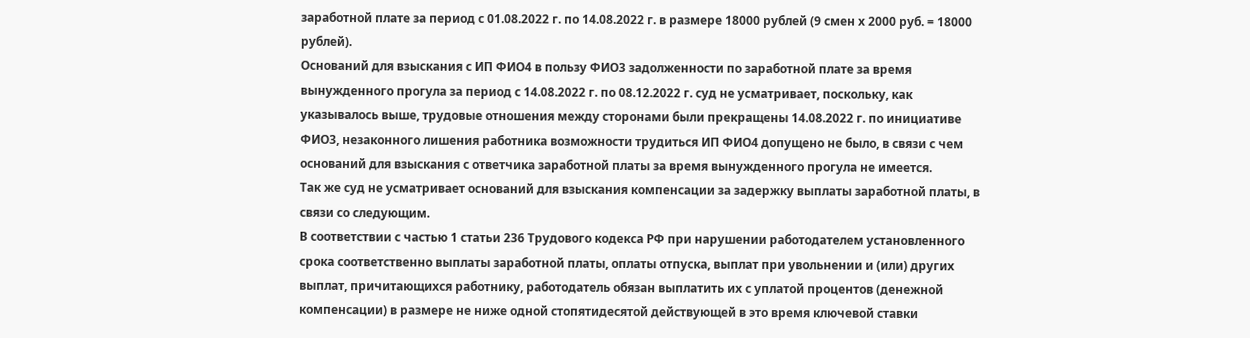заработной плате за период с 01.08.2022 г. по 14.08.2022 г. в размере 18000 рублей (9 смен х 2000 руб. = 18000 рублей).
Оснований для взыскания с ИП ФИО4 в пользу ФИО3 задолженности по заработной плате за время вынужденного прогула за период с 14.08.2022 г. по 08.12.2022 г. суд не усматривает, поскольку, как указывалось выше, трудовые отношения между сторонами были прекращены 14.08.2022 г. по инициативе ФИО3, незаконного лишения работника возможности трудиться ИП ФИО4 допущено не было, в связи с чем оснований для взыскания с ответчика заработной платы за время вынужденного прогула не имеется.
Так же суд не усматривает оснований для взыскания компенсации за задержку выплаты заработной платы, в связи со следующим.
В соответствии с частью 1 статьи 236 Трудового кодекса РФ при нарушении работодателем установленного срока соответственно выплаты заработной платы, оплаты отпуска, выплат при увольнении и (или) других выплат, причитающихся работнику, работодатель обязан выплатить их с уплатой процентов (денежной компенсации) в размере не ниже одной стопятидесятой действующей в это время ключевой ставки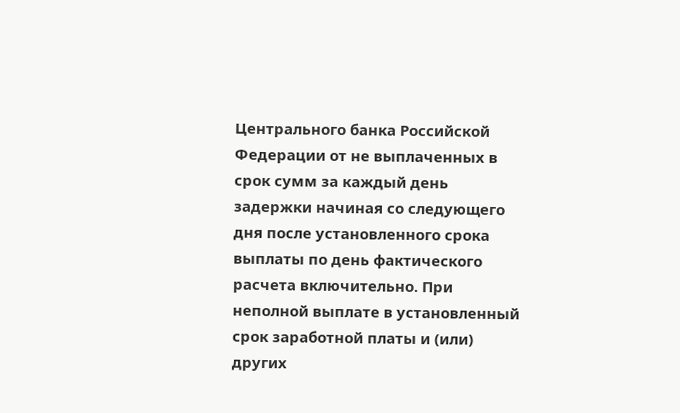Центрального банка Российской Федерации от не выплаченных в срок сумм за каждый день задержки начиная со следующего дня после установленного срока выплаты по день фактического расчета включительно. При неполной выплате в установленный срок заработной платы и (или) других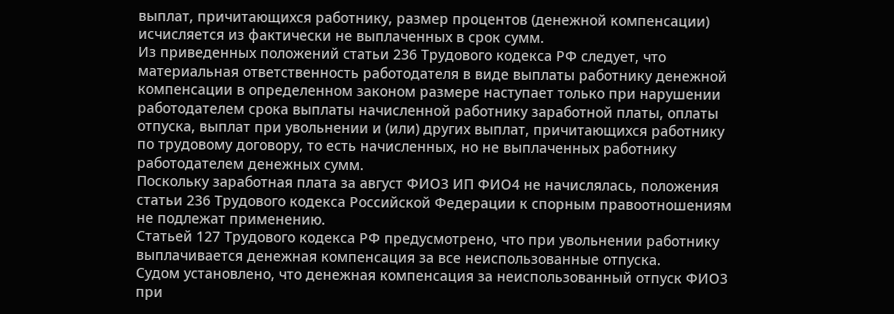выплат, причитающихся работнику, размер процентов (денежной компенсации) исчисляется из фактически не выплаченных в срок сумм.
Из приведенных положений статьи 236 Трудового кодекса РФ следует, что материальная ответственность работодателя в виде выплаты работнику денежной компенсации в определенном законом размере наступает только при нарушении работодателем срока выплаты начисленной работнику заработной платы, оплаты отпуска, выплат при увольнении и (или) других выплат, причитающихся работнику по трудовому договору, то есть начисленных, но не выплаченных работнику работодателем денежных сумм.
Поскольку заработная плата за август ФИО3 ИП ФИО4 не начислялась, положения статьи 236 Трудового кодекса Российской Федерации к спорным правоотношениям не подлежат применению.
Статьей 127 Трудового кодекса РФ предусмотрено, что при увольнении работнику выплачивается денежная компенсация за все неиспользованные отпуска.
Судом установлено, что денежная компенсация за неиспользованный отпуск ФИО3 при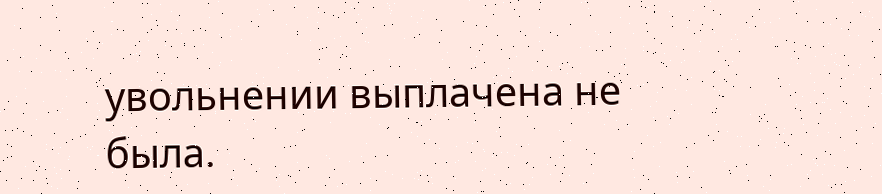увольнении выплачена не была.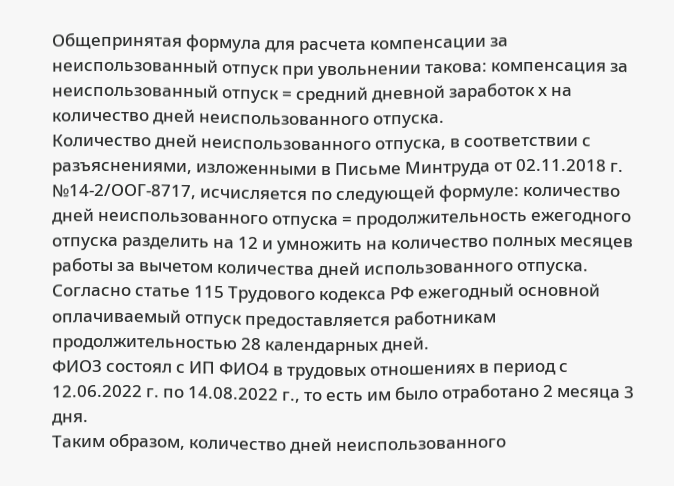Общепринятая формула для расчета компенсации за неиспользованный отпуск при увольнении такова: компенсация за неиспользованный отпуск = средний дневной заработок х на количество дней неиспользованного отпуска.
Количество дней неиспользованного отпуска, в соответствии с разъяснениями, изложенными в Письме Минтруда от 02.11.2018 г. №14-2/ООГ-8717, исчисляется по следующей формуле: количество дней неиспользованного отпуска = продолжительность ежегодного отпуска разделить на 12 и умножить на количество полных месяцев работы за вычетом количества дней использованного отпуска.
Согласно статье 115 Трудового кодекса РФ ежегодный основной оплачиваемый отпуск предоставляется работникам продолжительностью 28 календарных дней.
ФИО3 состоял с ИП ФИО4 в трудовых отношениях в период с 12.06.2022 г. по 14.08.2022 г., то есть им было отработано 2 месяца 3 дня.
Таким образом, количество дней неиспользованного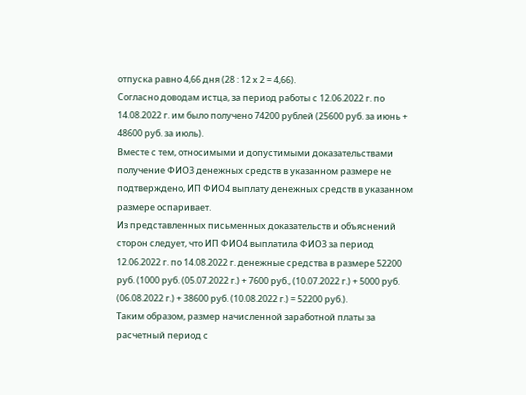отпуска равно 4,66 дня (28 : 12 х 2 = 4,66).
Согласно доводам истца, за период работы с 12.06.2022 г. по 14.08.2022 г. им было получено 74200 рублей (25600 руб. за июнь + 48600 руб. за июль).
Вместе с тем, относимыми и допустимыми доказательствами получение ФИО3 денежных средств в указанном размере не подтверждено, ИП ФИО4 выплату денежных средств в указанном размере оспаривает.
Из представленных письменных доказательств и объяснений сторон следует, что ИП ФИО4 выплатила ФИО3 за период 12.06.2022 г. по 14.08.2022 г. денежные средства в размере 52200 руб. (1000 руб. (05.07.2022 г.) + 7600 руб., (10.07.2022 г.) + 5000 руб. (06.08.2022 г.) + 38600 руб. (10.08.2022 г.) = 52200 руб.).
Таким образом, размер начисленной заработной платы за расчетный период с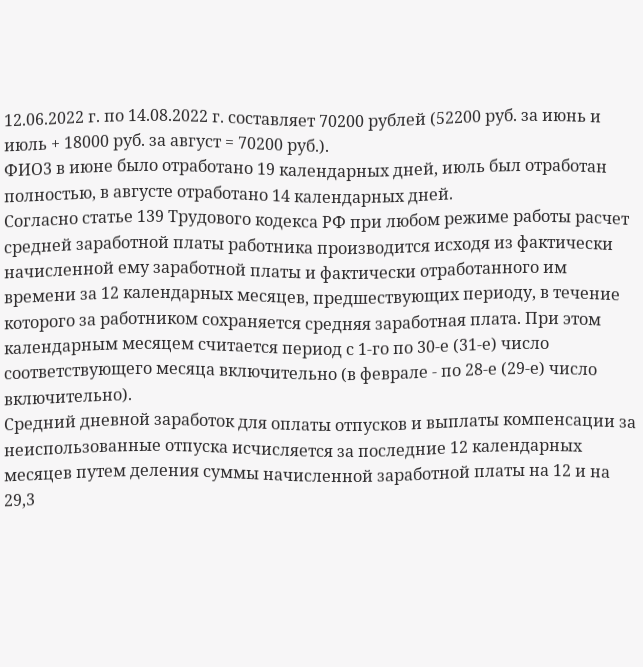12.06.2022 г. по 14.08.2022 г. составляет 70200 рублей (52200 руб. за июнь и июль + 18000 руб. за август = 70200 руб.).
ФИО3 в июне было отработано 19 календарных дней, июль был отработан полностью, в августе отработано 14 календарных дней.
Согласно статье 139 Трудового кодекса РФ при любом режиме работы расчет средней заработной платы работника производится исходя из фактически начисленной ему заработной платы и фактически отработанного им времени за 12 календарных месяцев, предшествующих периоду, в течение которого за работником сохраняется средняя заработная плата. При этом календарным месяцем считается период с 1-го по 30-е (31-е) число соответствующего месяца включительно (в феврале - по 28-е (29-е) число включительно).
Средний дневной заработок для оплаты отпусков и выплаты компенсации за неиспользованные отпуска исчисляется за последние 12 календарных месяцев путем деления суммы начисленной заработной платы на 12 и на 29,3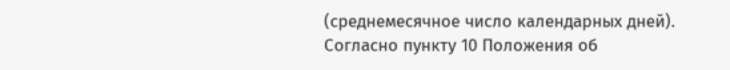(среднемесячное число календарных дней).
Согласно пункту 10 Положения об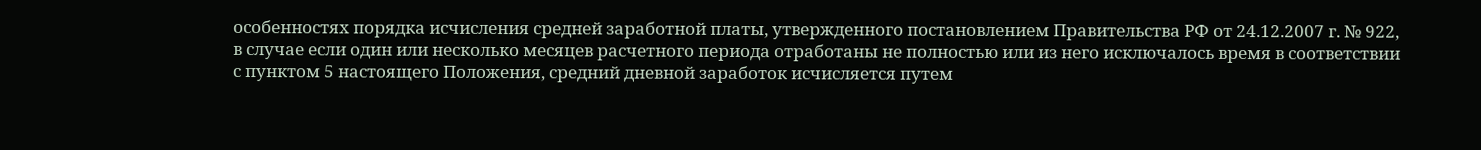особенностях порядка исчисления средней заработной платы, утвержденного постановлением Правительства РФ от 24.12.2007 г. № 922, в случае если один или несколько месяцев расчетного периода отработаны не полностью или из него исключалось время в соответствии с пунктом 5 настоящего Положения, средний дневной заработок исчисляется путем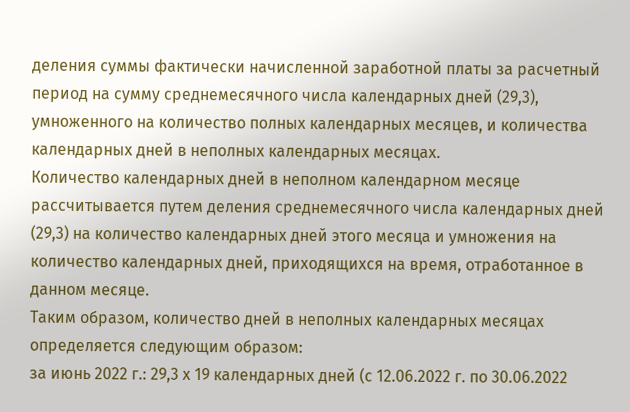деления суммы фактически начисленной заработной платы за расчетный период на сумму среднемесячного числа календарных дней (29,3), умноженного на количество полных календарных месяцев, и количества календарных дней в неполных календарных месяцах.
Количество календарных дней в неполном календарном месяце рассчитывается путем деления среднемесячного числа календарных дней (29,3) на количество календарных дней этого месяца и умножения на количество календарных дней, приходящихся на время, отработанное в данном месяце.
Таким образом, количество дней в неполных календарных месяцах определяется следующим образом:
за июнь 2022 г.: 29,3 х 19 календарных дней (с 12.06.2022 г. по 30.06.2022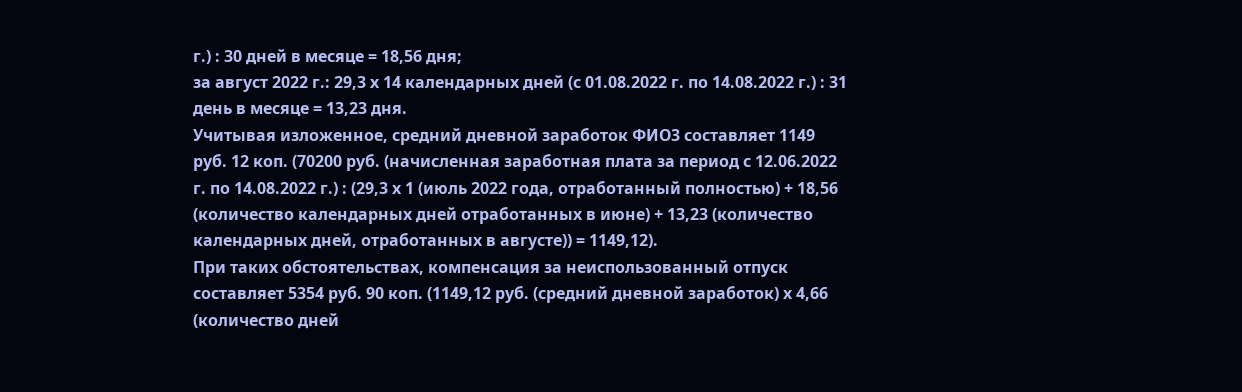г.) : 30 дней в месяце = 18,56 дня;
за август 2022 г.: 29,3 х 14 календарных дней (с 01.08.2022 г. по 14.08.2022 г.) : 31 день в месяце = 13,23 дня.
Учитывая изложенное, средний дневной заработок ФИО3 составляет 1149 руб. 12 коп. (70200 руб. (начисленная заработная плата за период с 12.06.2022 г. по 14.08.2022 г.) : (29,3 х 1 (июль 2022 года, отработанный полностью) + 18,56 (количество календарных дней отработанных в июне) + 13,23 (количество календарных дней, отработанных в августе)) = 1149,12).
При таких обстоятельствах, компенсация за неиспользованный отпуск составляет 5354 руб. 90 коп. (1149,12 руб. (средний дневной заработок) х 4,66 (количество дней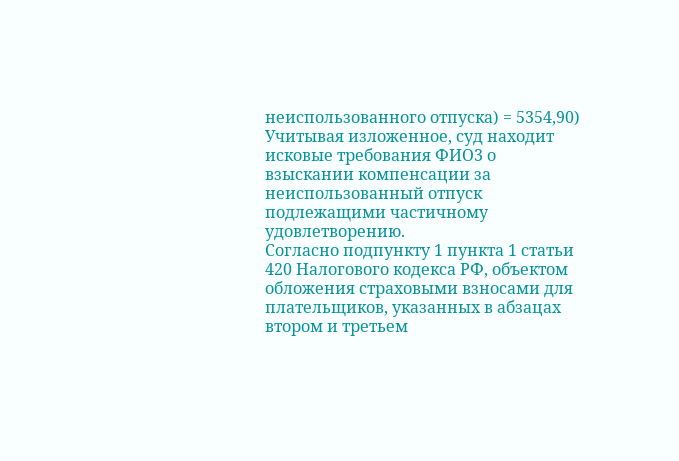неиспользованного отпуска) = 5354,90)
Учитывая изложенное, суд находит исковые требования ФИО3 о взыскании компенсации за неиспользованный отпуск подлежащими частичному удовлетворению.
Согласно подпункту 1 пункта 1 статьи 420 Налогового кодекса РФ, объектом обложения страховыми взносами для плательщиков, указанных в абзацах втором и третьем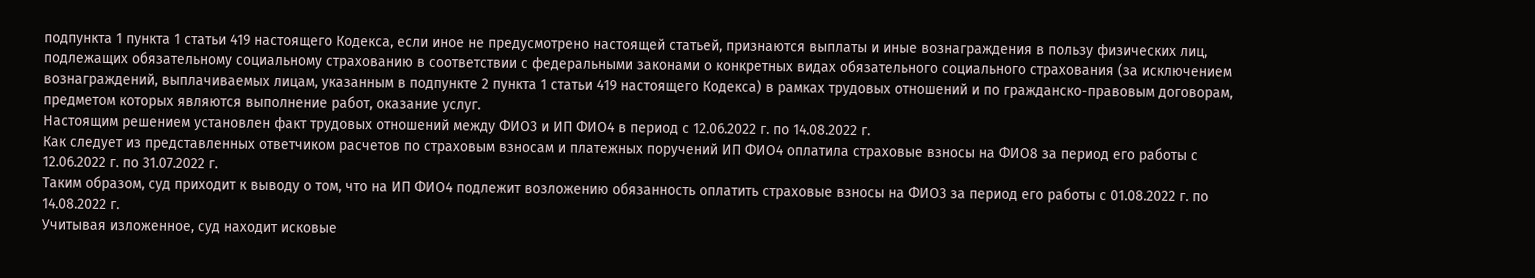подпункта 1 пункта 1 статьи 419 настоящего Кодекса, если иное не предусмотрено настоящей статьей, признаются выплаты и иные вознаграждения в пользу физических лиц, подлежащих обязательному социальному страхованию в соответствии с федеральными законами о конкретных видах обязательного социального страхования (за исключением вознаграждений, выплачиваемых лицам, указанным в подпункте 2 пункта 1 статьи 419 настоящего Кодекса) в рамках трудовых отношений и по гражданско-правовым договорам, предметом которых являются выполнение работ, оказание услуг.
Настоящим решением установлен факт трудовых отношений между ФИО3 и ИП ФИО4 в период с 12.06.2022 г. по 14.08.2022 г.
Как следует из представленных ответчиком расчетов по страховым взносам и платежных поручений ИП ФИО4 оплатила страховые взносы на ФИО8 за период его работы с 12.06.2022 г. по 31.07.2022 г.
Таким образом, суд приходит к выводу о том, что на ИП ФИО4 подлежит возложению обязанность оплатить страховые взносы на ФИО3 за период его работы с 01.08.2022 г. по 14.08.2022 г.
Учитывая изложенное, суд находит исковые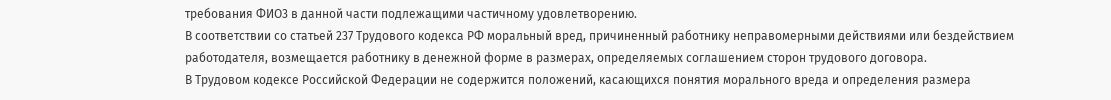требования ФИО3 в данной части подлежащими частичному удовлетворению.
В соответствии со статьей 237 Трудового кодекса РФ моральный вред, причиненный работнику неправомерными действиями или бездействием работодателя, возмещается работнику в денежной форме в размерах, определяемых соглашением сторон трудового договора.
В Трудовом кодексе Российской Федерации не содержится положений, касающихся понятия морального вреда и определения размера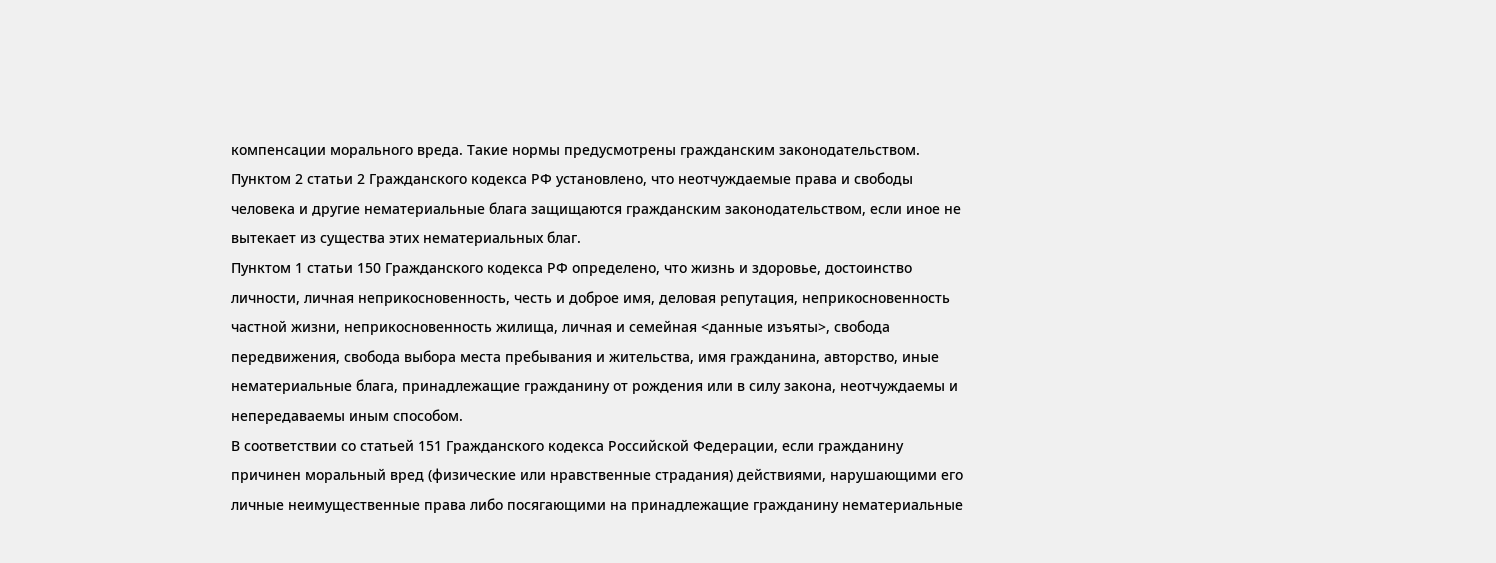компенсации морального вреда. Такие нормы предусмотрены гражданским законодательством.
Пунктом 2 статьи 2 Гражданского кодекса РФ установлено, что неотчуждаемые права и свободы человека и другие нематериальные блага защищаются гражданским законодательством, если иное не вытекает из существа этих нематериальных благ.
Пунктом 1 статьи 150 Гражданского кодекса РФ определено, что жизнь и здоровье, достоинство личности, личная неприкосновенность, честь и доброе имя, деловая репутация, неприкосновенность частной жизни, неприкосновенность жилища, личная и семейная <данные изъяты>, свобода передвижения, свобода выбора места пребывания и жительства, имя гражданина, авторство, иные нематериальные блага, принадлежащие гражданину от рождения или в силу закона, неотчуждаемы и непередаваемы иным способом.
В соответствии со статьей 151 Гражданского кодекса Российской Федерации, если гражданину причинен моральный вред (физические или нравственные страдания) действиями, нарушающими его личные неимущественные права либо посягающими на принадлежащие гражданину нематериальные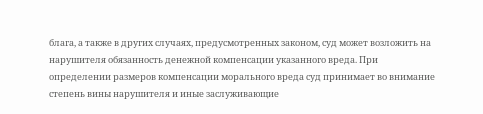блага, а также в других случаях, предусмотренных законом, суд может возложить на нарушителя обязанность денежной компенсации указанного вреда. При определении размеров компенсации морального вреда суд принимает во внимание степень вины нарушителя и иные заслуживающие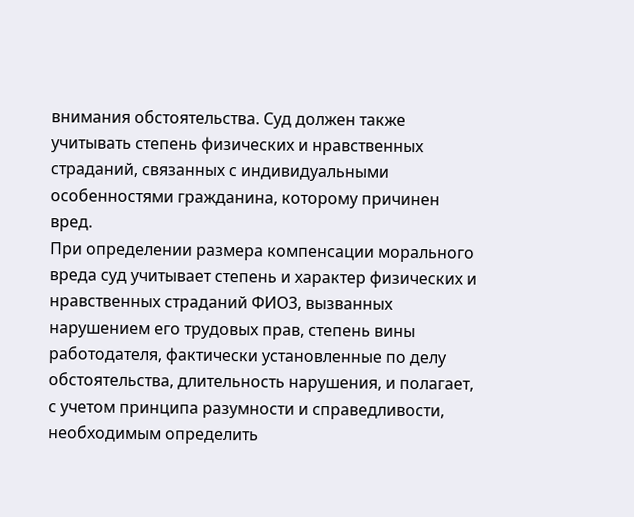внимания обстоятельства. Суд должен также учитывать степень физических и нравственных страданий, связанных с индивидуальными особенностями гражданина, которому причинен вред.
При определении размера компенсации морального вреда суд учитывает степень и характер физических и нравственных страданий ФИО3, вызванных нарушением его трудовых прав, степень вины работодателя, фактически установленные по делу обстоятельства, длительность нарушения, и полагает, с учетом принципа разумности и справедливости, необходимым определить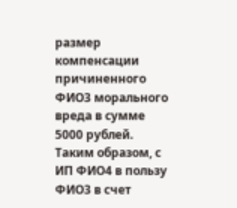размер компенсации причиненного ФИО3 морального вреда в сумме 5000 рублей.
Таким образом, с ИП ФИО4 в пользу ФИО3 в счет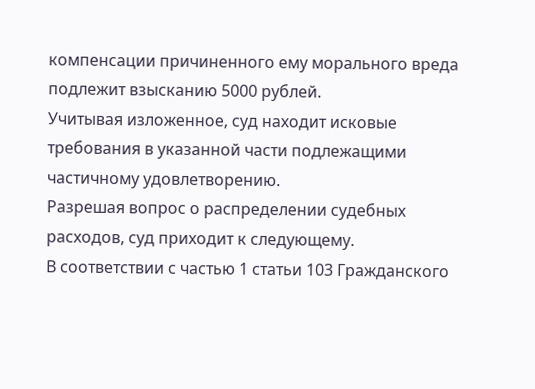компенсации причиненного ему морального вреда подлежит взысканию 5000 рублей.
Учитывая изложенное, суд находит исковые требования в указанной части подлежащими частичному удовлетворению.
Разрешая вопрос о распределении судебных расходов, суд приходит к следующему.
В соответствии с частью 1 статьи 103 Гражданского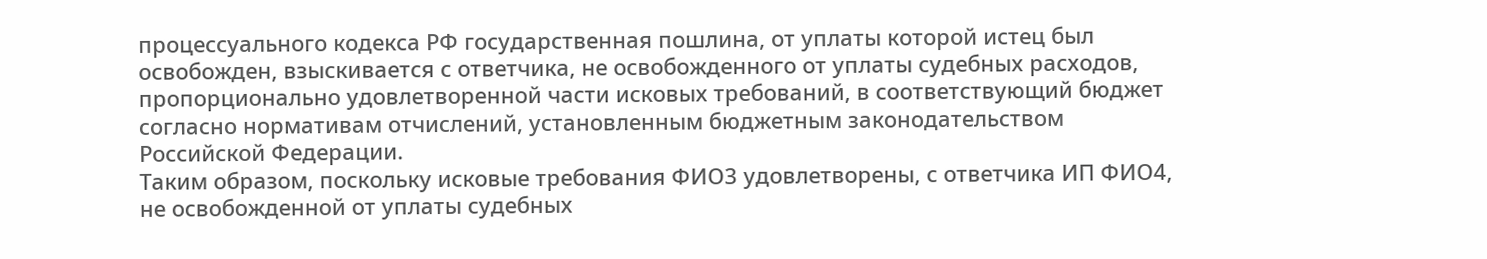процессуального кодекса РФ государственная пошлина, от уплаты которой истец был освобожден, взыскивается с ответчика, не освобожденного от уплаты судебных расходов, пропорционально удовлетворенной части исковых требований, в соответствующий бюджет согласно нормативам отчислений, установленным бюджетным законодательством Российской Федерации.
Таким образом, поскольку исковые требования ФИО3 удовлетворены, с ответчика ИП ФИО4, не освобожденной от уплаты судебных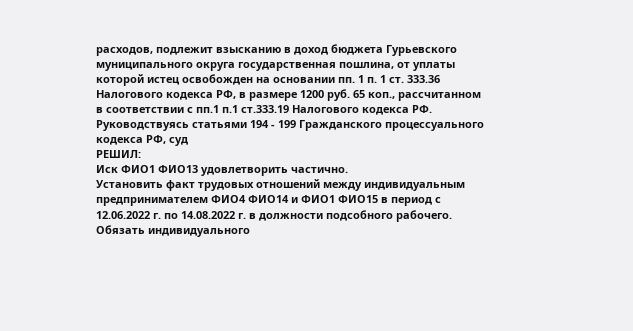расходов, подлежит взысканию в доход бюджета Гурьевского муниципального округа государственная пошлина, от уплаты которой истец освобожден на основании пп. 1 п. 1 ст. 333.36 Налогового кодекса РФ, в размере 1200 руб. 65 коп., рассчитанном в соответствии с пп.1 п.1 ст.333.19 Налогового кодекса РФ.
Руководствуясь статьями 194 - 199 Гражданского процессуального кодекса РФ, суд
РЕШИЛ:
Иск ФИО1 ФИО13 удовлетворить частично.
Установить факт трудовых отношений между индивидуальным предпринимателем ФИО4 ФИО14 и ФИО1 ФИО15 в период с 12.06.2022 г. по 14.08.2022 г. в должности подсобного рабочего.
Обязать индивидуального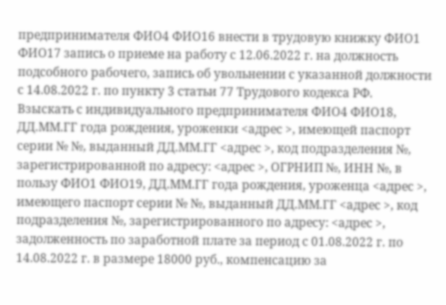предпринимателя ФИО4 ФИО16 внести в трудовую книжку ФИО1 ФИО17 запись о приеме на работу с 12.06.2022 г. на должность подсобного рабочего, запись об увольнении с указанной должности с 14.08.2022 г. по пункту 3 статьи 77 Трудового кодекса РФ.
Взыскать с индивидуального предпринимателя ФИО4 ФИО18, ДД.ММ.ГГ года рождения, уроженки <адрес >, имеющей паспорт серии № №, выданный ДД.ММ.ГГ <адрес >, код подразделения №, зарегистрированной по адресу: <адрес >, ОГРНИП №, ИНН №, в пользу ФИО1 ФИО19, ДД.ММ.ГГ года рождения, уроженца <адрес >, имеющего паспорт серии № №, выданный ДД.ММ.ГГ <адрес >, код подразделения №, зарегистрированного по адресу: <адрес >, задолженность по заработной плате за период с 01.08.2022 г. по 14.08.2022 г. в размере 18000 руб., компенсацию за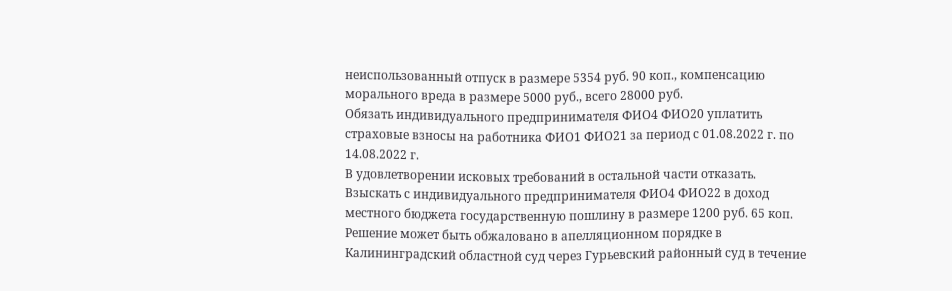неиспользованный отпуск в размере 5354 руб. 90 коп., компенсацию морального вреда в размере 5000 руб., всего 28000 руб.
Обязать индивидуального предпринимателя ФИО4 ФИО20 уплатить страховые взносы на работника ФИО1 ФИО21 за период с 01.08.2022 г. по 14.08.2022 г.
В удовлетворении исковых требований в остальной части отказать.
Взыскать с индивидуального предпринимателя ФИО4 ФИО22 в доход местного бюджета государственную пошлину в размере 1200 руб. 65 коп.
Решение может быть обжаловано в апелляционном порядке в Калининградский областной суд через Гурьевский районный суд в течение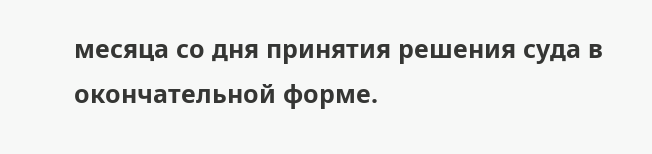месяца со дня принятия решения суда в окончательной форме.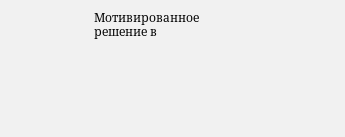Мотивированное решение в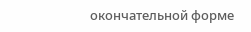окончательной форме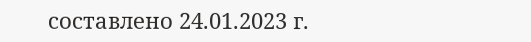составлено 24.01.2023 г.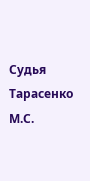Судья Тарасенко М.С.